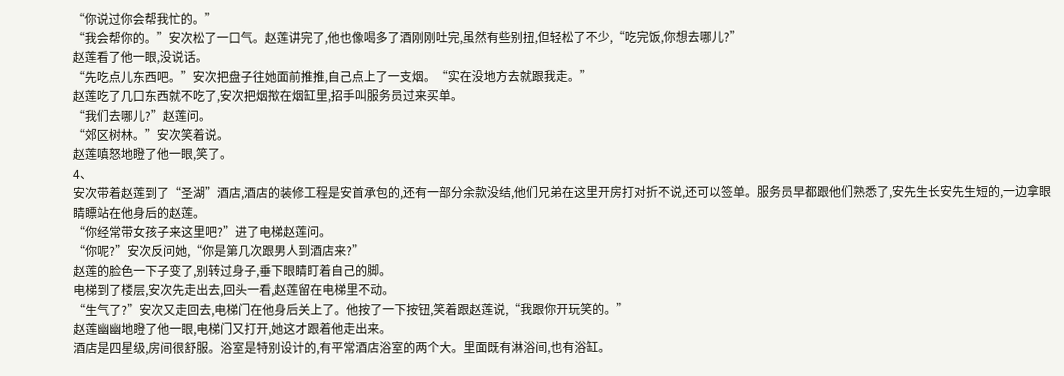“你说过你会帮我忙的。”
“我会帮你的。”安次松了一口气。赵莲讲完了,他也像喝多了酒刚刚吐完,虽然有些别扭,但轻松了不少,“吃完饭,你想去哪儿?”
赵莲看了他一眼,没说话。
“先吃点儿东西吧。”安次把盘子往她面前推推,自己点上了一支烟。“实在没地方去就跟我走。”
赵莲吃了几口东西就不吃了,安次把烟揿在烟缸里,招手叫服务员过来买单。
“我们去哪儿?”赵莲问。
“郊区树林。”安次笑着说。
赵莲嗔怒地瞪了他一眼,笑了。
4、
安次带着赵莲到了“圣湖”酒店,酒店的装修工程是安首承包的,还有一部分余款没结,他们兄弟在这里开房打对折不说,还可以签单。服务员早都跟他们熟悉了,安先生长安先生短的,一边拿眼睛瞟站在他身后的赵莲。
“你经常带女孩子来这里吧?”进了电梯赵莲问。
“你呢?”安次反问她,“你是第几次跟男人到酒店来?”
赵莲的脸色一下子变了,别转过身子,垂下眼睛盯着自己的脚。
电梯到了楼层,安次先走出去,回头一看,赵莲留在电梯里不动。
“生气了?”安次又走回去,电梯门在他身后关上了。他按了一下按钮,笑着跟赵莲说,“我跟你开玩笑的。”
赵莲幽幽地瞪了他一眼,电梯门又打开,她这才跟着他走出来。
酒店是四星级,房间很舒服。浴室是特别设计的,有平常酒店浴室的两个大。里面既有淋浴间,也有浴缸。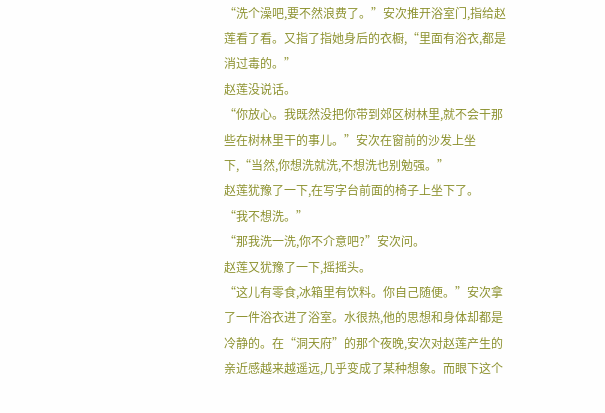“洗个澡吧,要不然浪费了。”安次推开浴室门,指给赵莲看了看。又指了指她身后的衣橱,“里面有浴衣,都是消过毒的。”
赵莲没说话。
“你放心。我既然没把你带到郊区树林里,就不会干那些在树林里干的事儿。”安次在窗前的沙发上坐下,“当然,你想洗就洗,不想洗也别勉强。”
赵莲犹豫了一下,在写字台前面的椅子上坐下了。
“我不想洗。”
“那我洗一洗,你不介意吧?”安次问。
赵莲又犹豫了一下,摇摇头。
“这儿有零食,冰箱里有饮料。你自己随便。”安次拿了一件浴衣进了浴室。水很热,他的思想和身体却都是冷静的。在“洞天府”的那个夜晚,安次对赵莲产生的亲近感越来越遥远,几乎变成了某种想象。而眼下这个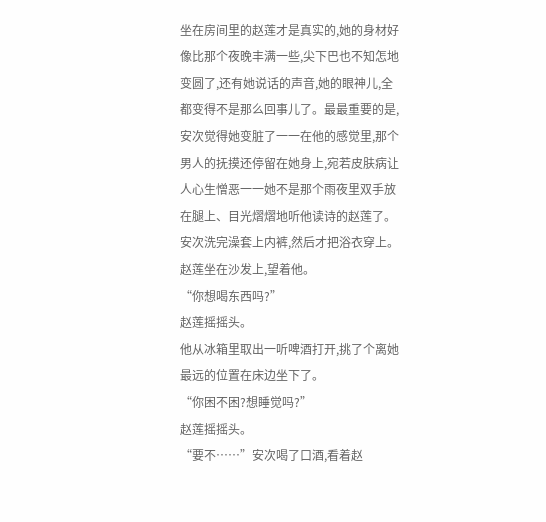坐在房间里的赵莲才是真实的,她的身材好像比那个夜晚丰满一些,尖下巴也不知怎地变圆了,还有她说话的声音,她的眼神儿,全都变得不是那么回事儿了。最最重要的是,安次觉得她变脏了一一在他的感觉里,那个男人的抚摸还停留在她身上,宛若皮肤病让人心生憎恶一一她不是那个雨夜里双手放在腿上、目光熠熠地听他读诗的赵莲了。
安次洗完澡套上内裤,然后才把浴衣穿上。
赵莲坐在沙发上,望着他。
“你想喝东西吗?”
赵莲摇摇头。
他从冰箱里取出一听啤酒打开,挑了个离她最远的位置在床边坐下了。
“你困不困?想睡觉吗?”
赵莲摇摇头。
“要不……”安次喝了口酒,看着赵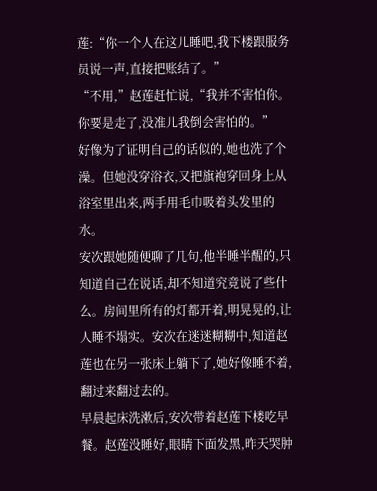莲:“你一个人在这儿睡吧,我下楼跟服务员说一声,直接把账结了。”
“不用,”赵莲赶忙说,“我并不害怕你。你要是走了,没准儿我倒会害怕的。”
好像为了证明自己的话似的,她也洗了个澡。但她没穿浴衣,又把旗袍穿回身上从浴室里出来,两手用毛巾吸着头发里的水。
安次跟她随便聊了几句,他半睡半醒的,只知道自己在说话,却不知道究竟说了些什么。房间里所有的灯都开着,明晃晃的,让人睡不塌实。安次在迷迷糊糊中,知道赵莲也在另一张床上躺下了,她好像睡不着,翻过来翻过去的。
早晨起床洗漱后,安次带着赵莲下楼吃早餐。赵莲没睡好,眼睛下面发黑,昨天哭肿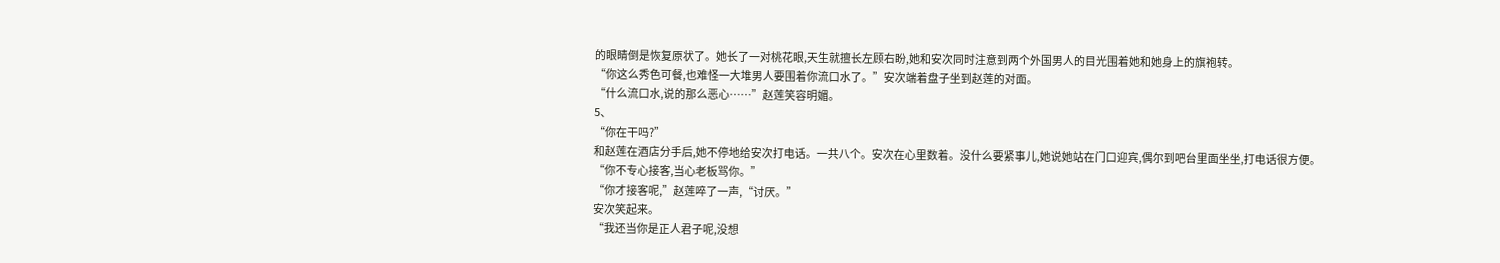的眼睛倒是恢复原状了。她长了一对桃花眼,天生就擅长左顾右盼,她和安次同时注意到两个外国男人的目光围着她和她身上的旗袍转。
“你这么秀色可餐,也难怪一大堆男人要围着你流口水了。”安次端着盘子坐到赵莲的对面。
“什么流口水,说的那么恶心……”赵莲笑容明媚。
5、
“你在干吗?”
和赵莲在酒店分手后,她不停地给安次打电话。一共八个。安次在心里数着。没什么要紧事儿,她说她站在门口迎宾,偶尔到吧台里面坐坐,打电话很方便。
“你不专心接客,当心老板骂你。”
“你才接客呢,”赵莲啐了一声,“讨厌。”
安次笑起来。
“我还当你是正人君子呢,没想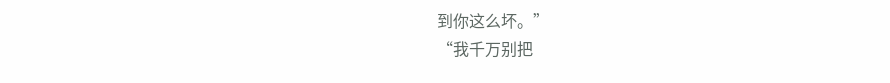到你这么坏。”
“我千万别把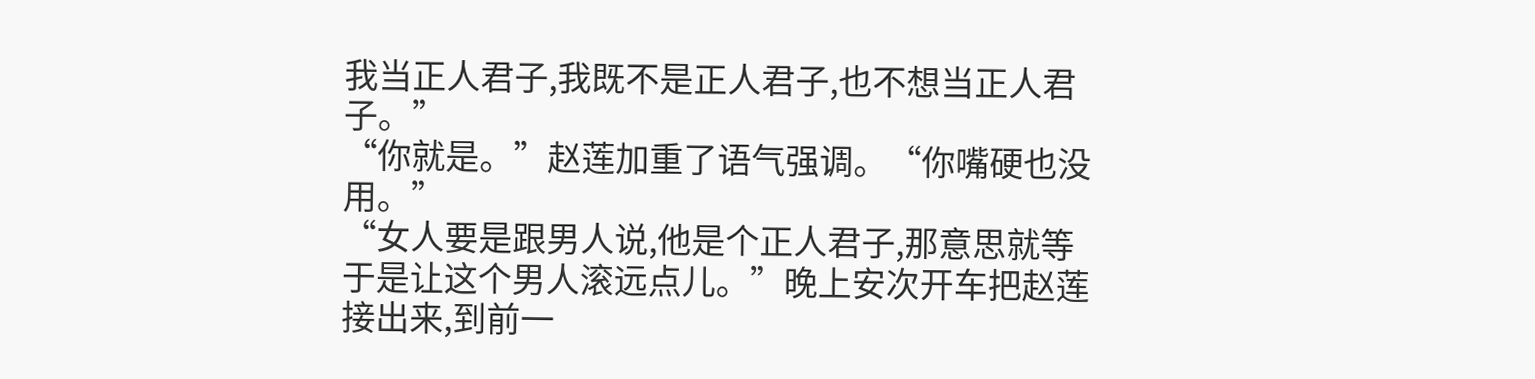我当正人君子,我既不是正人君子,也不想当正人君子。”
“你就是。”赵莲加重了语气强调。“你嘴硬也没用。”
“女人要是跟男人说,他是个正人君子,那意思就等于是让这个男人滚远点儿。”晚上安次开车把赵莲接出来,到前一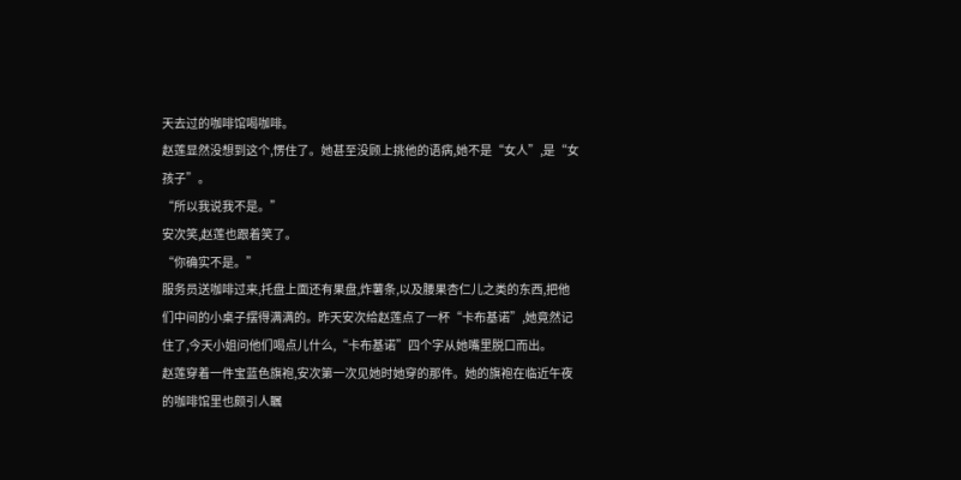天去过的咖啡馆喝咖啡。
赵莲显然没想到这个,愣住了。她甚至没顾上挑他的语病,她不是“女人”,是“女孩子”。
“所以我说我不是。”
安次笑,赵莲也跟着笑了。
“你确实不是。”
服务员送咖啡过来,托盘上面还有果盘,炸薯条,以及腰果杏仁儿之类的东西,把他们中间的小桌子摆得满满的。昨天安次给赵莲点了一杯“卡布基诺”,她竟然记住了,今天小姐问他们喝点儿什么,“卡布基诺”四个字从她嘴里脱口而出。
赵莲穿着一件宝蓝色旗袍,安次第一次见她时她穿的那件。她的旗袍在临近午夜的咖啡馆里也颇引人瞩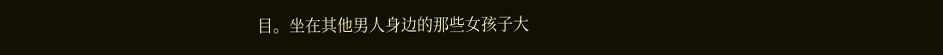目。坐在其他男人身边的那些女孩子大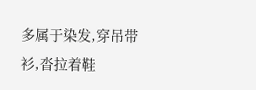多属于染发,穿吊带衫,沓拉着鞋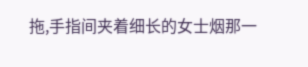拖,手指间夹着细长的女士烟那一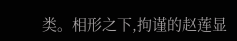类。相形之下,拘谨的赵莲显